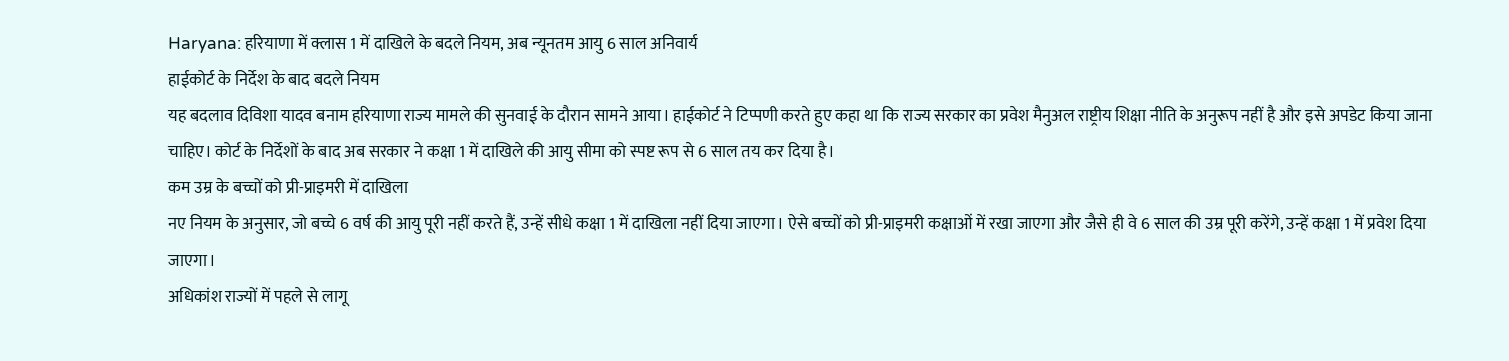Haryana: हरियाणा में क्लास 1 में दाखिले के बदले नियम, अब न्यूनतम आयु 6 साल अनिवार्य
हाईकोर्ट के निर्देश के बाद बदले नियम
यह बदलाव दिविशा यादव बनाम हरियाणा राज्य मामले की सुनवाई के दौरान सामने आया। हाईकोर्ट ने टिप्पणी करते हुए कहा था कि राज्य सरकार का प्रवेश मैनुअल राष्ट्रीय शिक्षा नीति के अनुरूप नहीं है और इसे अपडेट किया जाना चाहिए। कोर्ट के निर्देशों के बाद अब सरकार ने कक्षा 1 में दाखिले की आयु सीमा को स्पष्ट रूप से 6 साल तय कर दिया है।
कम उम्र के बच्चों को प्री-प्राइमरी में दाखिला
नए नियम के अनुसार, जो बच्चे 6 वर्ष की आयु पूरी नहीं करते हैं, उन्हें सीधे कक्षा 1 में दाखिला नहीं दिया जाएगा। ऐसे बच्चों को प्री-प्राइमरी कक्षाओं में रखा जाएगा और जैसे ही वे 6 साल की उम्र पूरी करेंगे, उन्हें कक्षा 1 में प्रवेश दिया जाएगा।
अधिकांश राज्यों में पहले से लागू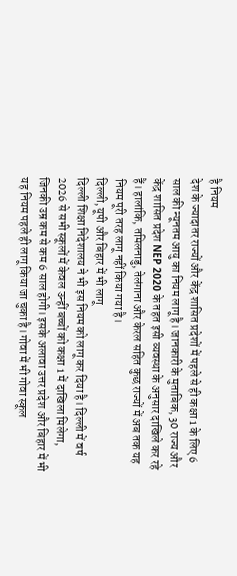है नियम
देश के ज्यादातर राज्यों और केंद्र शासित प्रदेशों में पहले से ही कक्षा 1 के लिए 6 साल की न्यूनतम आयु का नियम लागू है। जानकारी के मुताबिक, 30 राज्य और केंद्र शासित प्रदेश NEP 2020 के तहत इसी व्यवस्था के अनुसार दाखिले कर रहे हैं। हालांकि, तमिलनाडु, तेलंगाना और केरल सहित कुछ राज्यों में अब तक यह नियम पूरी तरह लागू नहीं किया गया है।
दिल्ली, यूपी और बिहार में भी लागू
दिल्ली शिक्षा निदेशालय ने भी इस नियम को लागू कर दिया है। दिल्ली में वर्ष 2026 से सभी स्कूलों में केवल उन्हीं बच्चों को कक्षा 1 में दाखिला मिलेगा, जिनकी उम्र कम से कम 6 साल होगी। इसके अलावा उत्तर प्रदेश और बिहार में भी यह नियम पहले ही लागू किया जा चुका है। गोवा में भी गोवा स्कूल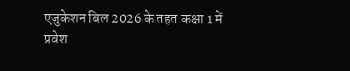एजुकेशन बिल 2026 के तहत कक्षा 1 में प्रवेश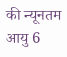की न्यूनतम आयु 6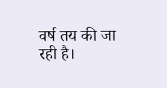वर्ष तय की जा रही है।